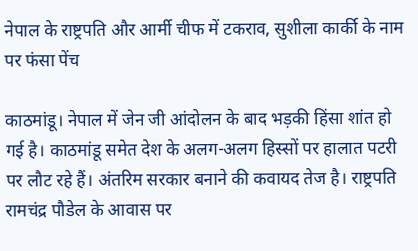नेपाल के राष्ट्रपति और आर्मी चीफ में टकराव, सुशीला कार्की के नाम पर फंसा पेंच

काठमांडू। नेपाल में जेन जी आंदोलन के बाद भड़की हिंसा शांत हो गई है। काठमांडू समेत देश के अलग-अलग हिस्सों पर हालात पटरी पर लौट रहे हैं। अंतरिम सरकार बनाने की कवायद तेज है। राष्ट्रपति रामचंद्र पौडेल के आवास पर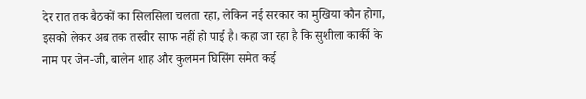देर रात तक बैठकों का सिलसिला चलता रहा, लेकिन नई सरकार का मुखिया कौन होगा, इसको लेकर अब तक तस्वीर साफ नहीं हो पाई है। कहा जा रहा है कि सुशीला कार्की के नाम पर जेन-जी, बालेन शाह और कुलमन घिसिंग समेत कई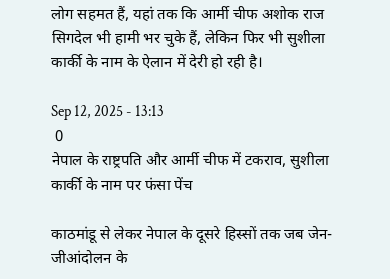लोग सहमत हैं, यहां तक कि आर्मी चीफ अशोक राज सिगदेल भी हामी भर चुके हैं, लेकिन फिर भी सुशीला कार्की के नाम के ऐलान में देरी हो रही है।

Sep 12, 2025 - 13:13
 0
नेपाल के राष्ट्रपति और आर्मी चीफ में टकराव, सुशीला कार्की के नाम पर फंसा पेंच

काठमांडू से लेकर नेपाल के दूसरे हिस्सों तक जब जेन-जीआंदोलन के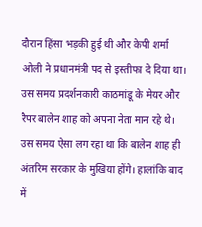दौरान हिंसा भड़की हुई थी और केपी शर्मा ओली ने प्रधानमंत्री पद से इस्तीफा दे दिया था। उस समय प्रदर्शनकारी काठमांडू के मेयर और रैपर बालेन शाह को अपना नेता मान रहे थे। उस समय ऐसा लग रहा था कि बालेन शाह ही अंतरिम सरकार के मुखिया होंगे। हालांकि बाद में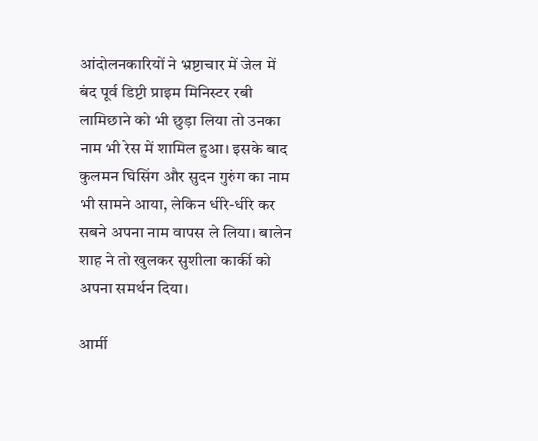आंदोलनकारियों ने भ्रष्टाचार में जेल में बंद पूर्व डिप्टी प्राइम मिनिस्टर रबी लामिछाने को भी छुड़ा लिया तो उनका नाम भी रेस में शामिल हुआ। इसके बाद कुलमन घिसिंग और सुदन गुरुंग का नाम भी सामने आया, लेकिन धीरे-धीरे कर सबने अपना नाम वापस ले लिया। बालेन शाह ने तो खुलकर सुशीला कार्की को अपना समर्थन दिया।

आर्मी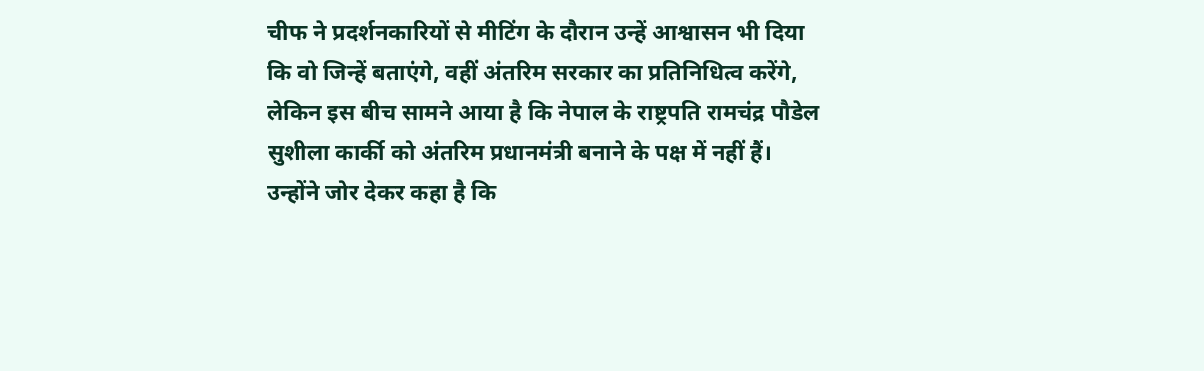चीफ ने प्रदर्शनकारियों से मीटिंग के दौरान उन्हें आश्वासन भी दिया कि वो जिन्हें बताएंगे, वहीं अंतरिम सरकार का प्रतिनिधित्व करेंगे, लेकिन इस बीच सामने आया है कि नेपाल के राष्ट्रपति रामचंद्र पौडेल सुशीला कार्की को अंतरिम प्रधानमंत्री बनाने के पक्ष में नहीं हैं। उन्होंने जोर देकर कहा है कि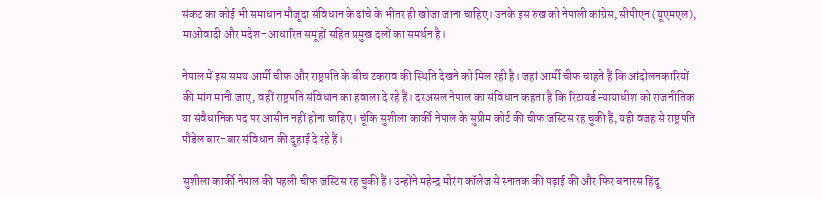संकट का कोई भी समाधान मौजूदा संविधान के ढांचे के भीतर ही खोजा जाना चाहिए। उनके इस रुख को नेपाली कांग्रेस, सीपीएन (यूएमएल), माओवादी और मदेश-आधारित समूहों सहित प्रमुख दलों का समर्थन है।

नेपाल में इस समय आर्मी चीफ और राष्ट्रपति के बीच टकराव की स्थिति देखने को मिल रही है। जहां आर्मी चीफ चाहते हैं कि आंदोलनकारियों की मांग मानी जाए, वहीं राष्ट्रपति संविधान का हवाला दे रहे हैं। दरअसल नेपाल का संविधान कहता है कि रिटायर्ड न्यायाधीश को राजनीतिक या संवैधानिक पद पर आसीन नहीं होना चाहिए। चूंकि सुशीला कार्की नेपाल के सुप्रीम कोर्ट की चीफ जस्टिस रह चुकी हैं, यही वजह से राष्ट्रपति पौडेल बार-बार संविधान की दुहाई दे रहे हैं।

सुशीला कार्की नेपाल की पहली चीफ जस्टिस रह चुकी हैं। उन्होंने महेन्द्र मोरंग कॉलेज से स्नातक की पढ़ाई की और फिर बनारस हिंदू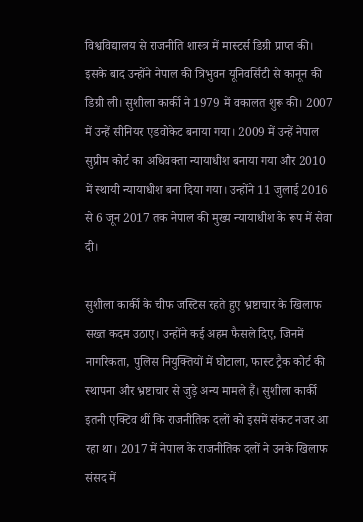विश्वविद्यालय से राजनीति शास्त्र में मास्टर्स डिग्री प्राप्त की। इसके बाद उन्होंने नेपाल की त्रिभुवन यूनिवर्सिटी से कानून की डिग्री ली। सुशीला कार्की ने 1979 में वकालत शुरू की। 2007 में उन्हें सीनियर एडवोकेट बनाया गया। 2009 में उन्हें नेपाल सुप्रीम कोर्ट का अधिवक्ता न्यायाधीश बनाया गया और 2010 में स्थायी न्यायाधीश बना दिया गया। उन्होंने 11 जुलाई 2016 से 6 जून 2017 तक नेपाल की मुख्य न्यायाधीश के रूप में सेवा दी।

सुशीला कार्की के चीफ जस्टिस रहते हुए भ्रष्टाचार के खिलाफ सख्त कदम उठाए। उन्होंने कई अहम फैसले दिए, जिनमें नागरिकता, पुलिस नियुक्तियों में घोटाला, फास्ट ट्रैक कोर्ट की स्थापना और भ्रष्टाचार से जुड़े अन्य मामले हैं। सुशीला कार्की इतनी एक्टिव थीं कि राजनीतिक दलों को इसमें संकट नजर आ रहा था। 2017 में नेपाल के राजनीतिक दलों ने उनके खिलाफ संसद में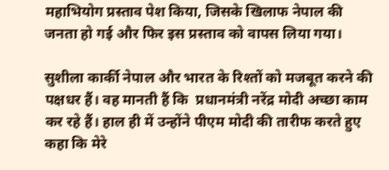महाभियोग प्रस्ताव पेश किया, जिसके खिलाफ नेपाल की जनता हो गई और फिर इस प्रस्ताव को वापस लिया गया।

सुशीला कार्की नेपाल और भारत के रिश्तों को मजबूत करने की पक्षधर हैं। वह मानती हैं कि  प्रधानमंत्री नरेंद्र मोदी अच्छा काम कर रहे हैं। हाल ही में उन्होंने पीएम मोदी की तारीफ करते हुए कहा कि मेरे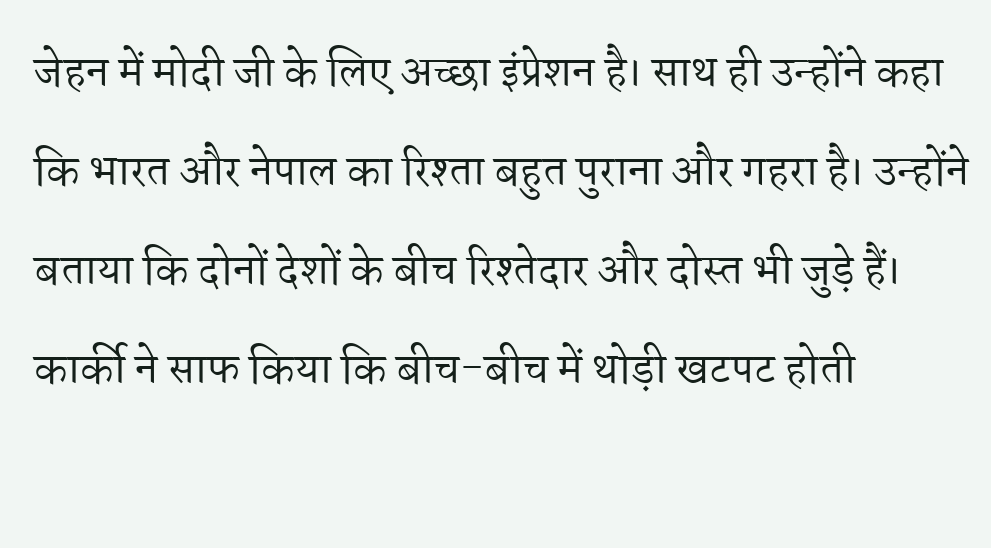जेहन में मोदी जी के लिए अच्छा इंप्रेशन है। साथ ही उन्होंने कहा कि भारत और नेपाल का रिश्ता बहुत पुराना और गहरा है। उन्होंने बताया कि दोनों देशों के बीच रिश्तेदार और दोस्त भी जुड़े हैं। कार्की ने साफ किया कि बीच-बीच में थोड़ी खटपट होती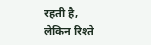रहती है, लेकिन रिश्ते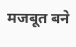मजबूत बने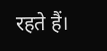रहते हैं।